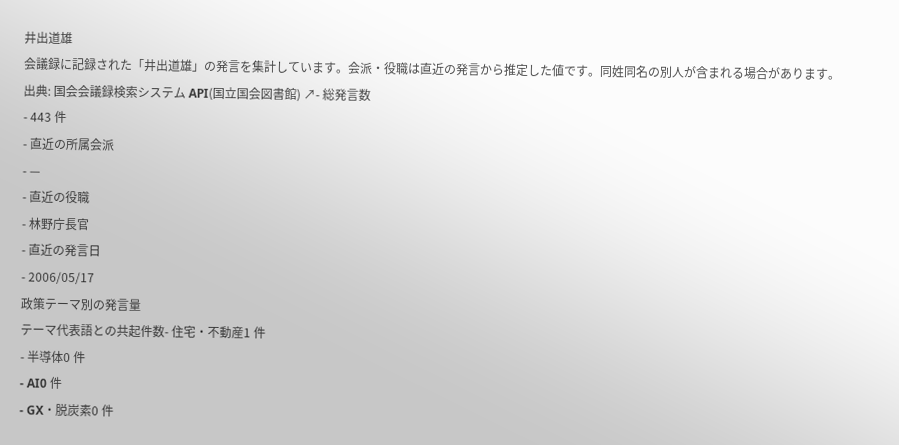井出道雄
会議録に記録された「井出道雄」の発言を集計しています。会派・役職は直近の発言から推定した値です。同姓同名の別人が含まれる場合があります。
出典: 国会会議録検索システム API(国立国会図書館) ↗- 総発言数
- 443 件
- 直近の所属会派
- —
- 直近の役職
- 林野庁長官
- 直近の発言日
- 2006/05/17
政策テーマ別の発言量
テーマ代表語との共起件数- 住宅・不動産1 件
- 半導体0 件
- AI0 件
- GX・脱炭素0 件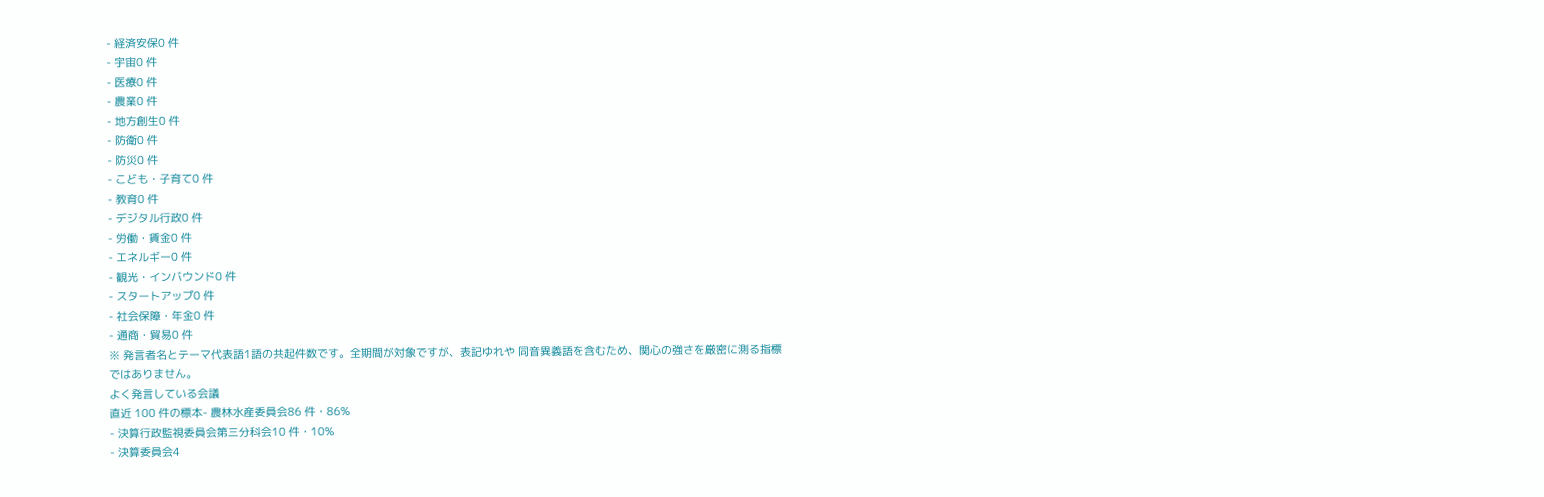- 経済安保0 件
- 宇宙0 件
- 医療0 件
- 農業0 件
- 地方創生0 件
- 防衛0 件
- 防災0 件
- こども・子育て0 件
- 教育0 件
- デジタル行政0 件
- 労働・賃金0 件
- エネルギー0 件
- 観光・インバウンド0 件
- スタートアップ0 件
- 社会保障・年金0 件
- 通商・貿易0 件
※ 発言者名とテーマ代表語1語の共起件数です。全期間が対象ですが、表記ゆれや 同音異義語を含むため、関心の強さを厳密に測る指標ではありません。
よく発言している会議
直近 100 件の標本- 農林水産委員会86 件・86%
- 決算行政監視委員会第三分科会10 件・10%
- 決算委員会4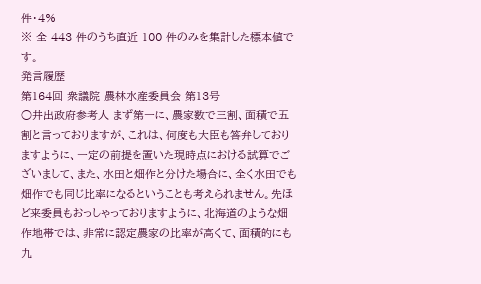件・4%
※ 全 443 件のうち直近 100 件のみを集計した標本値です。
発言履歴
第164回 衆議院 農林水産委員会 第13号
○井出政府参考人 まず第一に、農家数で三割、面積で五割と言っておりますが、これは、何度も大臣も答弁しておりますように、一定の前提を置いた現時点における試算でございまして、また、水田と畑作と分けた場合に、全く水田でも畑作でも同じ比率になるということも考えられません。先ほど来委員もおっしゃっておりますように、北海道のような畑作地帯では、非常に認定農家の比率が高くて、面積的にも九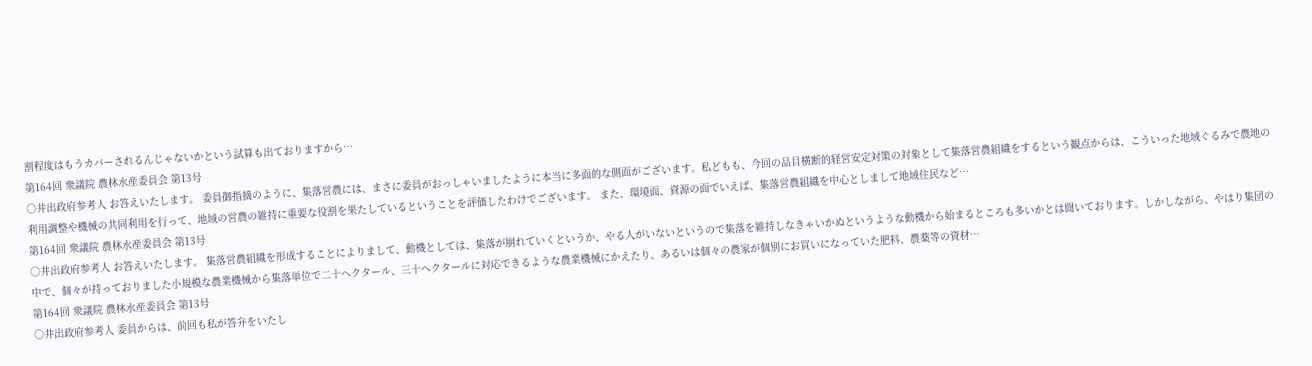割程度はもうカバーされるんじゃないかという試算も出ておりますから…
第164回 衆議院 農林水産委員会 第13号
○井出政府参考人 お答えいたします。 委員御指摘のように、集落営農には、まさに委員がおっしゃいましたように本当に多面的な側面がございます。私どもも、今回の品目横断的経営安定対策の対象として集落営農組織をするという観点からは、こういった地域ぐるみで農地の利用調整や機械の共同利用を行って、地域の営農の維持に重要な役割を果たしているということを評価したわけでございます。 また、環境面、資源の面でいえば、集落営農組織を中心としまして地域住民など…
第164回 衆議院 農林水産委員会 第13号
○井出政府参考人 お答えいたします。 集落営農組織を形成することによりまして、動機としては、集落が崩れていくというか、やる人がいないというので集落を維持しなきゃいかぬというような動機から始まるところも多いかとは聞いております。しかしながら、やはり集団の中で、個々が持っておりました小規模な農業機械から集落単位で二十ヘクタール、三十ヘクタールに対応できるような農業機械にかえたり、あるいは個々の農家が個別にお買いになっていた肥料、農薬等の資材…
第164回 衆議院 農林水産委員会 第13号
○井出政府参考人 委員からは、前回も私が答弁をいたし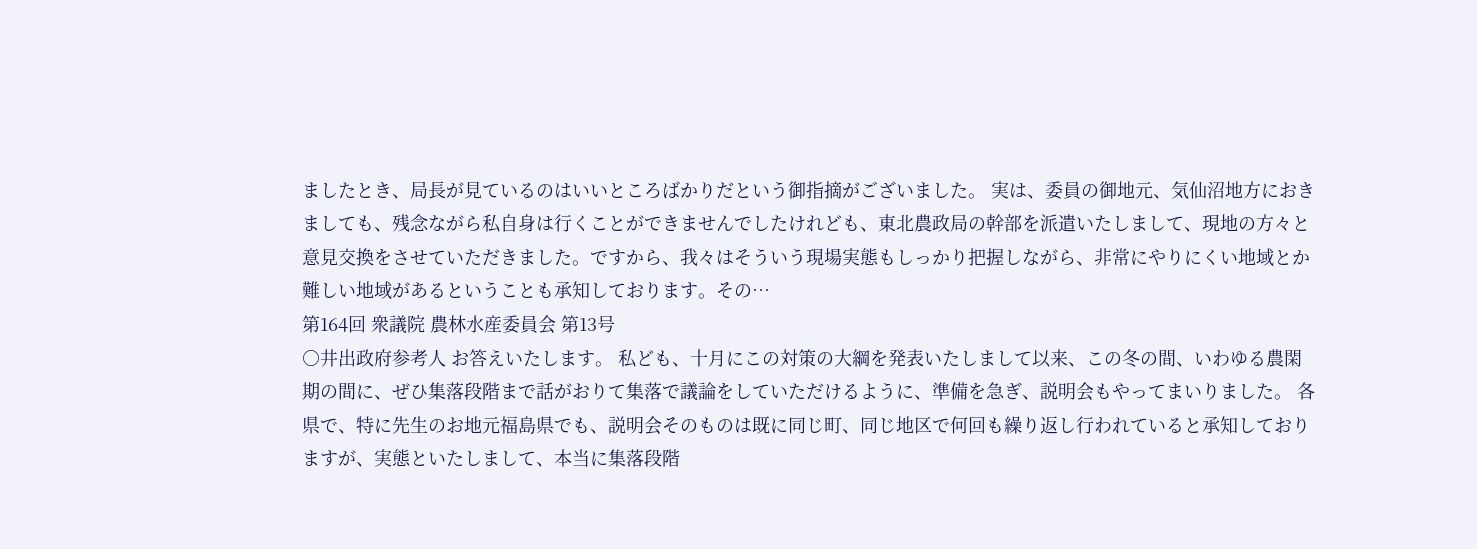ましたとき、局長が見ているのはいいところばかりだという御指摘がございました。 実は、委員の御地元、気仙沼地方におきましても、残念ながら私自身は行くことができませんでしたけれども、東北農政局の幹部を派遣いたしまして、現地の方々と意見交換をさせていただきました。ですから、我々はそういう現場実態もしっかり把握しながら、非常にやりにくい地域とか難しい地域があるということも承知しております。その…
第164回 衆議院 農林水産委員会 第13号
○井出政府参考人 お答えいたします。 私ども、十月にこの対策の大綱を発表いたしまして以来、この冬の間、いわゆる農閑期の間に、ぜひ集落段階まで話がおりて集落で議論をしていただけるように、準備を急ぎ、説明会もやってまいりました。 各県で、特に先生のお地元福島県でも、説明会そのものは既に同じ町、同じ地区で何回も繰り返し行われていると承知しておりますが、実態といたしまして、本当に集落段階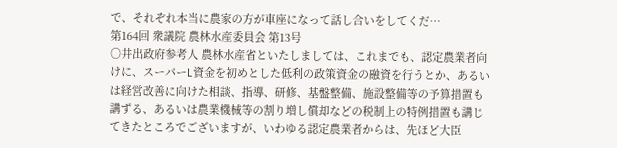で、それぞれ本当に農家の方が車座になって話し合いをしてくだ…
第164回 衆議院 農林水産委員会 第13号
○井出政府参考人 農林水産省といたしましては、これまでも、認定農業者向けに、スーパーL資金を初めとした低利の政策資金の融資を行うとか、あるいは経営改善に向けた相談、指導、研修、基盤整備、施設整備等の予算措置も講ずる、あるいは農業機械等の割り増し償却などの税制上の特例措置も講じてきたところでございますが、いわゆる認定農業者からは、先ほど大臣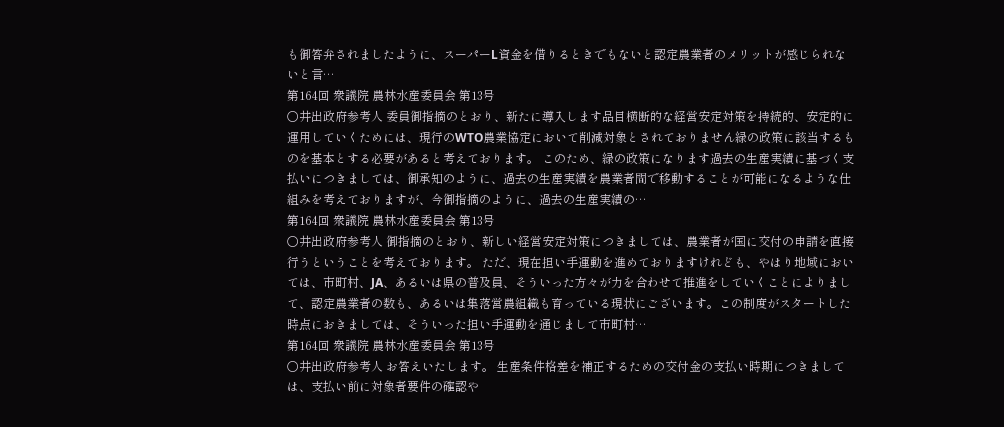も御答弁されましたように、スーパーL資金を借りるときでもないと認定農業者のメリットが感じられないと言…
第164回 衆議院 農林水産委員会 第13号
○井出政府参考人 委員御指摘のとおり、新たに導入します品目横断的な経営安定対策を持続的、安定的に運用していくためには、現行のWTO農業協定において削減対象とされておりません緑の政策に該当するものを基本とする必要があると考えております。 このため、緑の政策になります過去の生産実績に基づく支払いにつきましては、御承知のように、過去の生産実績を農業者間で移動することが可能になるような仕組みを考えておりますが、今御指摘のように、過去の生産実績の…
第164回 衆議院 農林水産委員会 第13号
○井出政府参考人 御指摘のとおり、新しい経営安定対策につきましては、農業者が国に交付の申請を直接行うということを考えております。 ただ、現在担い手運動を進めておりますけれども、やはり地域においては、市町村、JA、あるいは県の普及員、そういった方々が力を合わせて推進をしていくことによりまして、認定農業者の数も、あるいは集落営農組織も育っている現状にございます。この制度がスタートした時点におきましては、そういった担い手運動を通じまして市町村…
第164回 衆議院 農林水産委員会 第13号
○井出政府参考人 お答えいたします。 生産条件格差を補正するための交付金の支払い時期につきましては、支払い前に対象者要件の確認や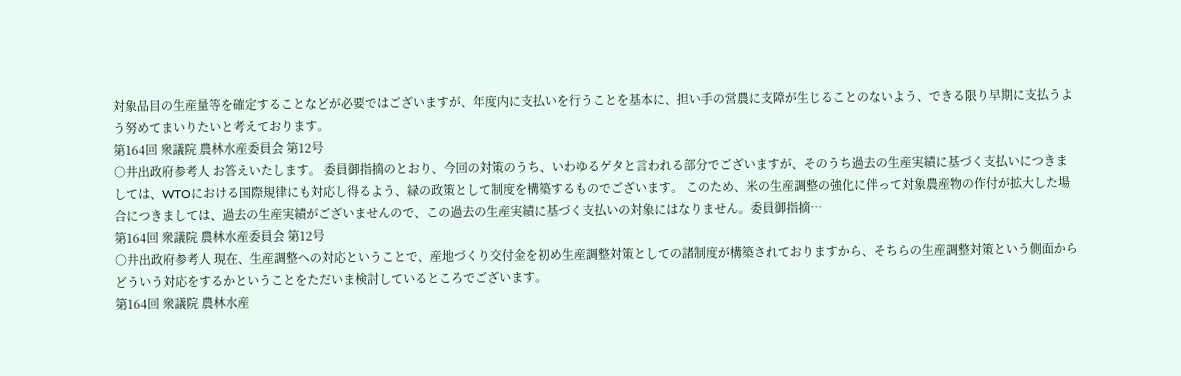対象品目の生産量等を確定することなどが必要ではございますが、年度内に支払いを行うことを基本に、担い手の営農に支障が生じることのないよう、できる限り早期に支払うよう努めてまいりたいと考えております。
第164回 衆議院 農林水産委員会 第12号
○井出政府参考人 お答えいたします。 委員御指摘のとおり、今回の対策のうち、いわゆるゲタと言われる部分でございますが、そのうち過去の生産実績に基づく支払いにつきましては、WTOにおける国際規律にも対応し得るよう、緑の政策として制度を構築するものでございます。 このため、米の生産調整の強化に伴って対象農産物の作付が拡大した場合につきましては、過去の生産実績がございませんので、この過去の生産実績に基づく支払いの対象にはなりません。委員御指摘…
第164回 衆議院 農林水産委員会 第12号
○井出政府参考人 現在、生産調整への対応ということで、産地づくり交付金を初め生産調整対策としての諸制度が構築されておりますから、そちらの生産調整対策という側面からどういう対応をするかということをただいま検討しているところでございます。
第164回 衆議院 農林水産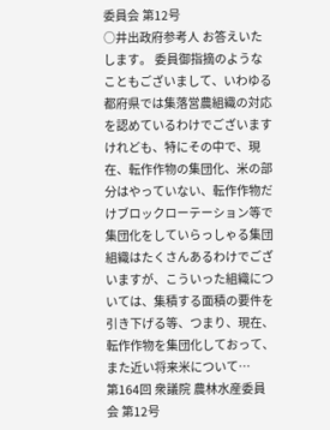委員会 第12号
○井出政府参考人 お答えいたします。 委員御指摘のようなこともございまして、いわゆる都府県では集落営農組織の対応を認めているわけでございますけれども、特にその中で、現在、転作作物の集団化、米の部分はやっていない、転作作物だけブロックローテーション等で集団化をしていらっしゃる集団組織はたくさんあるわけでございますが、こういった組織については、集積する面積の要件を引き下げる等、つまり、現在、転作作物を集団化しておって、また近い将来米について…
第164回 衆議院 農林水産委員会 第12号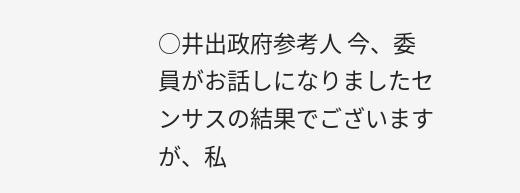○井出政府参考人 今、委員がお話しになりましたセンサスの結果でございますが、私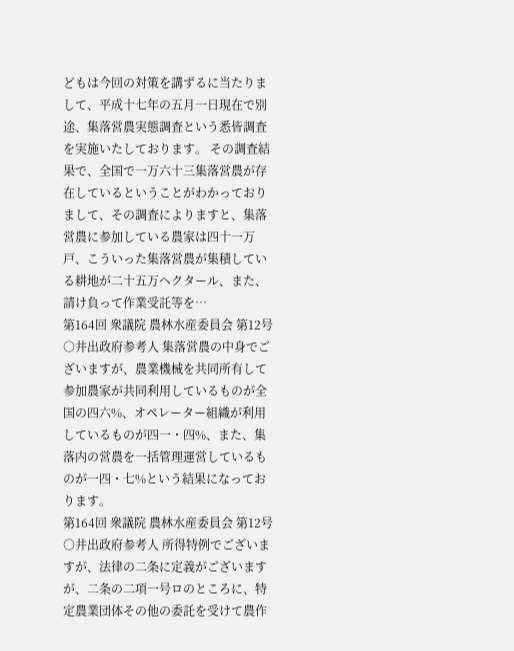どもは今回の対策を講ずるに当たりまして、平成十七年の五月一日現在で別途、集落営農実態調査という悉皆調査を実施いたしております。 その調査結果で、全国で一万六十三集落営農が存在しているということがわかっておりまして、その調査によりますと、集落営農に参加している農家は四十一万戸、こういった集落営農が集積している耕地が二十五万ヘクタール、また、請け負って作業受託等を…
第164回 衆議院 農林水産委員会 第12号
○井出政府参考人 集落営農の中身でございますが、農業機械を共同所有して参加農家が共同利用しているものが全国の四六%、オペレーター組織が利用しているものが四一・四%、また、集落内の営農を一括管理運営しているものが一四・七%という結果になっております。
第164回 衆議院 農林水産委員会 第12号
○井出政府参考人 所得特例でございますが、法律の二条に定義がございますが、二条の二項一号ロのところに、特定農業団体その他の委託を受けて農作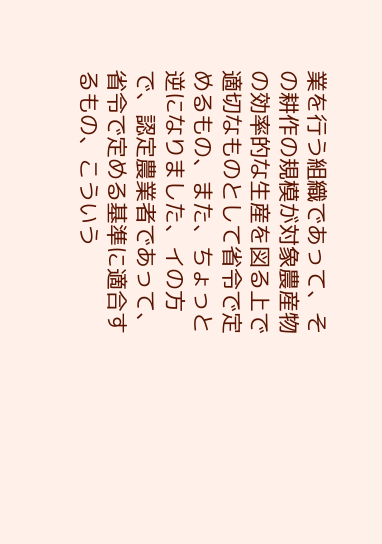業を行う組織であって、その耕作の規模が対象農産物の効率的な生産を図る上で適切なものとして省令で定めるもの、また、ちょっと逆になりました、イの方で、認定農業者であって、省令で定める基準に適合するもの、こういう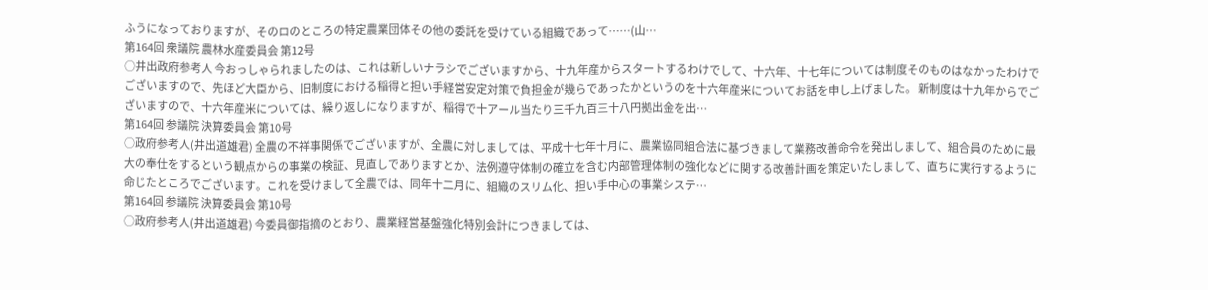ふうになっておりますが、そのロのところの特定農業団体その他の委託を受けている組織であって……(山…
第164回 衆議院 農林水産委員会 第12号
○井出政府参考人 今おっしゃられましたのは、これは新しいナラシでございますから、十九年産からスタートするわけでして、十六年、十七年については制度そのものはなかったわけでございますので、先ほど大臣から、旧制度における稲得と担い手経営安定対策で負担金が幾らであったかというのを十六年産米についてお話を申し上げました。 新制度は十九年からでございますので、十六年産米については、繰り返しになりますが、稲得で十アール当たり三千九百三十八円拠出金を出…
第164回 参議院 決算委員会 第10号
○政府参考人(井出道雄君) 全農の不祥事関係でございますが、全農に対しましては、平成十七年十月に、農業協同組合法に基づきまして業務改善命令を発出しまして、組合員のために最大の奉仕をするという観点からの事業の検証、見直しでありますとか、法例遵守体制の確立を含む内部管理体制の強化などに関する改善計画を策定いたしまして、直ちに実行するように命じたところでございます。これを受けまして全農では、同年十二月に、組織のスリム化、担い手中心の事業システ…
第164回 参議院 決算委員会 第10号
○政府参考人(井出道雄君) 今委員御指摘のとおり、農業経営基盤強化特別会計につきましては、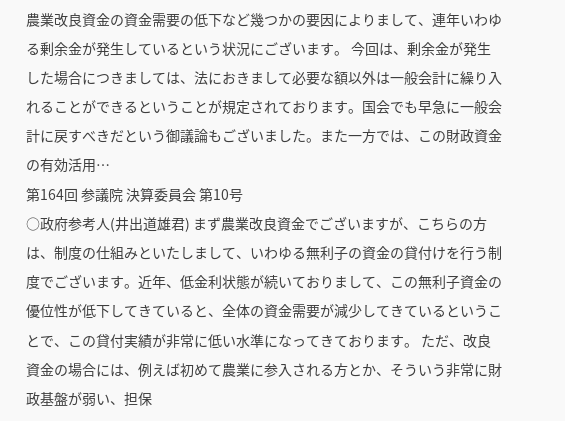農業改良資金の資金需要の低下など幾つかの要因によりまして、連年いわゆる剰余金が発生しているという状況にございます。 今回は、剰余金が発生した場合につきましては、法におきまして必要な額以外は一般会計に繰り入れることができるということが規定されております。国会でも早急に一般会計に戻すべきだという御議論もございました。また一方では、この財政資金の有効活用…
第164回 参議院 決算委員会 第10号
○政府参考人(井出道雄君) まず農業改良資金でございますが、こちらの方は、制度の仕組みといたしまして、いわゆる無利子の資金の貸付けを行う制度でございます。近年、低金利状態が続いておりまして、この無利子資金の優位性が低下してきていると、全体の資金需要が減少してきているということで、この貸付実績が非常に低い水準になってきております。 ただ、改良資金の場合には、例えば初めて農業に参入される方とか、そういう非常に財政基盤が弱い、担保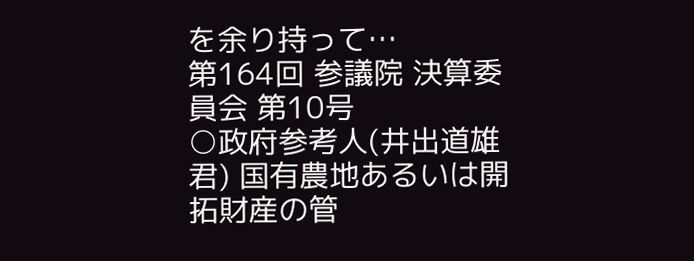を余り持って…
第164回 参議院 決算委員会 第10号
○政府参考人(井出道雄君) 国有農地あるいは開拓財産の管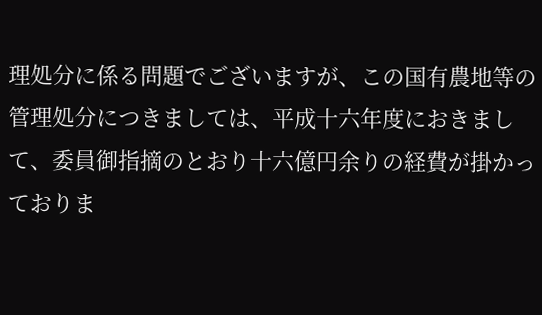理処分に係る問題でございますが、この国有農地等の管理処分につきましては、平成十六年度におきまして、委員御指摘のとおり十六億円余りの経費が掛かっておりま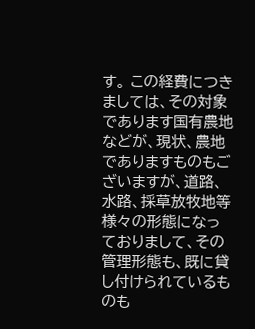す。 この経費につきましては、その対象であります国有農地などが、現状、農地でありますものもございますが、道路、水路、採草放牧地等様々の形態になっておりまして、その管理形態も、既に貸し付けられているものも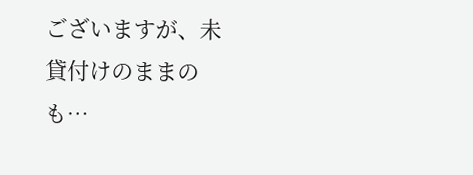ございますが、未貸付けのままのも…